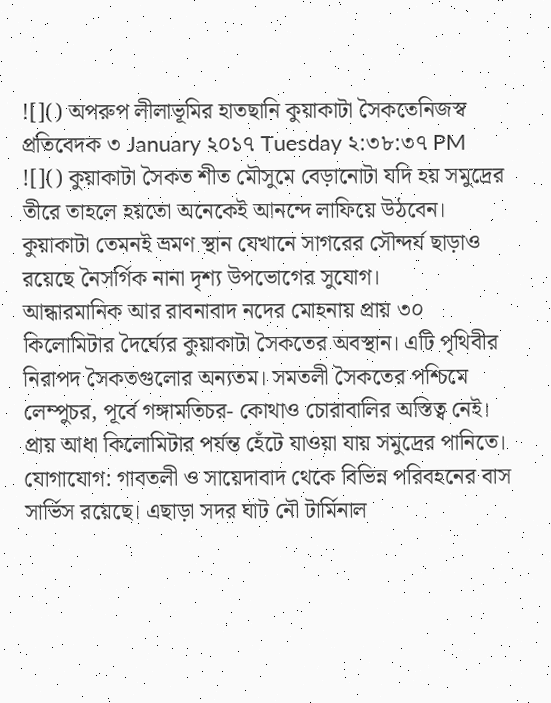![]() অপরুপ লীলাভূমির হাতছানি কুয়াকাটা সৈকতেনিজস্ব প্রতিবেদক ৩ January ২০১৭ Tuesday ২:৩৮:৩৭ PM
![]() কুয়াকাটা সৈকত শীত মৌসুমে বেড়ানোটা যদি হয় সমুদ্রের তীরে তাহলে হয়তো অনেকেই আনন্দে লাফিয়ে উঠবেন। কুয়াকাটা তেমনই ভ্রমণ স্থান যেখানে সাগরের সৌন্দর্য ছাড়াও রয়েছে নৈসর্গিক নানা দৃশ্য উপভোগের সুযোগ।
আন্ধারমানিক আর রাবনাবাদ নদের মোহনায় প্রায় ৩০ কিলোমিটার দৈর্ঘ্যের কুয়াকাটা সৈকতের অবস্থান। এটি পৃথিবীর নিরাপদ সৈকতগুলোর অন্যতম। সমতলী সৈকতের পশ্চিমে লেম্পুচর, পূর্বে গঙ্গামতিচর- কোথাও চোরাবালির অস্তিত্ব নেই। প্রায় আধা কিলোমিটার পর্যন্ত হেঁটে যাওয়া যায় সমুদ্রের পানিতে।
যোগাযোগ: গাবতলী ও সায়েদাবাদ থেকে বিভিন্ন পরিবহনের বাস সার্ভিস রয়েছে। এছাড়া সদর ঘাট নৌ টার্মিনাল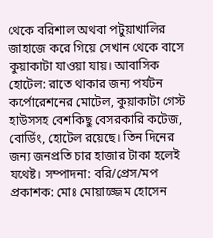থেকে বরিশাল অথবা পটুয়াখালির জাহাজে করে গিয়ে সেখান থেকে বাসে কুয়াকাটা যাওয়া যায়। আবাসিক হোটেল: রাতে থাকার জন্য পর্যটন কর্পোরেশনের মোটেল, কুয়াকাটা গেস্ট হাউসসহ বেশকিছু বেসরকারি কটেজ, বোর্ডিং, হোটেল রয়েছে। তিন দিনের জন্য জনপ্রতি চার হাজার টাকা হলেই যথেষ্ট। সম্পাদনা: বরি/প্রেস/মপ প্রকাশক: মোঃ মোয়াজ্জেম হোসেন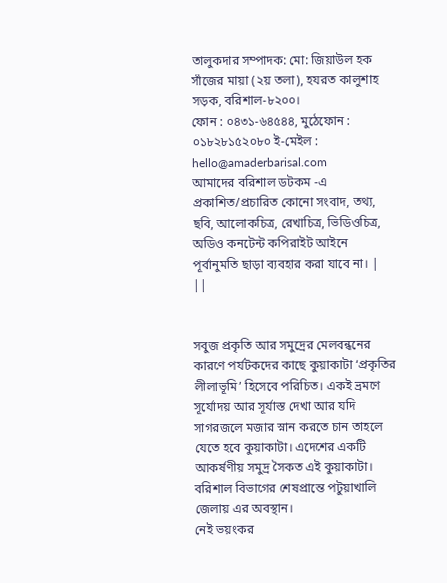তালুকদার সম্পাদক: মো: জিয়াউল হক
সাঁজের মায়া (২য় তলা), হযরত কালুশাহ সড়ক, বরিশাল-৮২০০।
ফোন : ০৪৩১-৬৪৫৪৪, মুঠেফোন : ০১৮২৮১৫২০৮০ ই-মেইল : hello@amaderbarisal.com
আমাদের বরিশাল ডটকম -এ প্রকাশিত/প্রচারিত কোনো সংবাদ, তথ্য, ছবি, আলোকচিত্র, রেখাচিত্র, ভিডিওচিত্র, অডিও কনটেন্ট কপিরাইট আইনে পূর্বানুমতি ছাড়া ব্যবহার করা যাবে না। |
||


সবুজ প্রকৃতি আর সমুদ্রের মেলবন্ধনের কারণে পর্যটকদের কাছে কুয়াকাটা ‘প্রকৃতির লীলাভূমি’ হিসেবে পরিচিত। একই ভ্রমণে সূর্যোদয় আর সূর্যাস্ত দেখা আর যদি সাগরজলে মজার স্নান করতে চান তাহলে যেতে হবে কুয়াকাটা। এদেশের একটি আকর্ষণীয় সমুদ্র সৈকত এই কুয়াকাটা। বরিশাল বিভাগের শেষপ্রান্তে পটুয়াখালি জেলায় এর অবস্থান।
নেই ভয়ংকর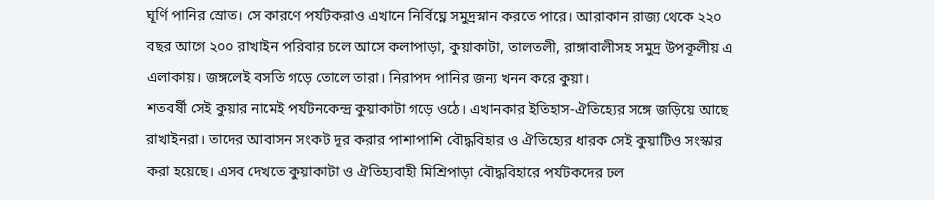ঘূর্ণি পানির স্রোত। সে কারণে পর্যটকরাও এখানে নির্বিঘ্নে সমুদ্রস্নান করতে পারে। আরাকান রাজ্য থেকে ২২০ বছর আগে ২০০ রাখাইন পরিবার চলে আসে কলাপাড়া, কুয়াকাটা, তালতলী, রাঙ্গাবালীসহ সমুদ্র উপকূলীয় এ এলাকায়। জঙ্গলেই বসতি গড়ে তোলে তারা। নিরাপদ পানির জন্য খনন করে কুয়া।
শতবর্ষী সেই কুয়ার নামেই পর্যটনকেন্দ্র কুয়াকাটা গড়ে ওঠে। এখানকার ইতিহাস-ঐতিহ্যের সঙ্গে জড়িয়ে আছে রাখাইনরা। তাদের আবাসন সংকট দূর করার পাশাপাশি বৌদ্ধবিহার ও ঐতিহ্যের ধারক সেই কুয়াটিও সংস্কার করা হয়েছে। এসব দেখতে কুয়াকাটা ও ঐতিহ্যবাহী মিশ্রিপাড়া বৌদ্ধবিহারে পর্যটকদের ঢল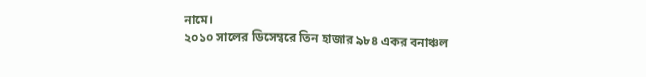নামে।
২০১০ সালের ডিসেম্বরে তিন হাজার ৯৮৪ একর বনাঞ্চল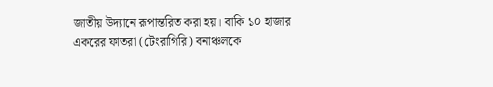জাতীয় উদ্যানে রূপান্তরিত করা হয়। বাকি ১০ হাজার একরের ফাতরা (টেংরাগিরি) বনাঞ্চলকে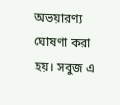অভয়ারণ্য ঘোষণা করা হয়। সবুজ এ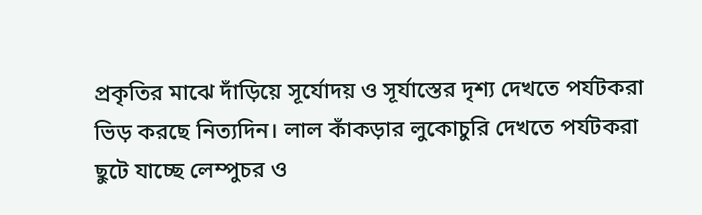প্রকৃতির মাঝে দাঁড়িয়ে সূর্যোদয় ও সূর্যাস্তের দৃশ্য দেখতে পর্যটকরা ভিড় করছে নিত্যদিন। লাল কাঁকড়ার লুকোচুরি দেখতে পর্যটকরা ছুটে যাচ্ছে লেম্পুচর ও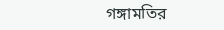গঙ্গামতির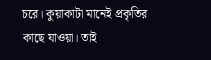চরে। কুয়াকাটা মানেই প্রকৃতির কাছে যাওয়া। তাই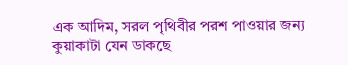এক আদিম, সরল পৃথিবীর পরশ পাওয়ার জন্য কুয়াকাটা যেন ডাকছে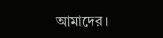আমাদের।